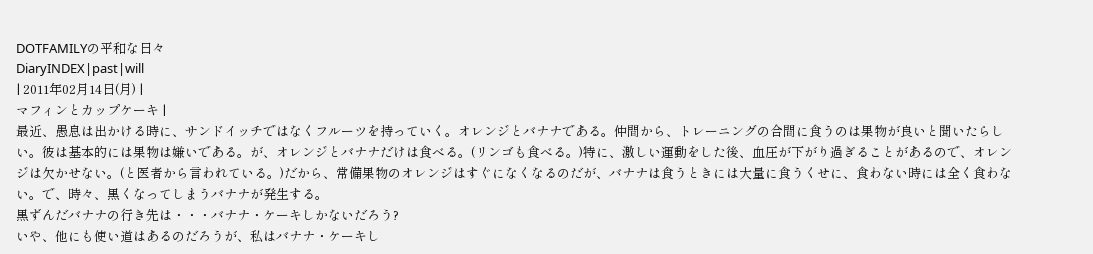DOTFAMILYの平和な日々
DiaryINDEX|past|will
| 2011年02月14日(月) |
マフィンとカップケーキ |
最近、愚息は出かける時に、サンドイッチではなくフルーツを持っていく。オレンジとバナナである。仲間から、トレーニングの合間に食うのは果物が良いと聞いたらしい。彼は基本的には果物は嫌いである。が、オレンジとバナナだけは食べる。(リンゴも食べる。)特に、激しい運動をした後、血圧が下がり過ぎることがあるので、オレンジは欠かせない。(と医者から言われている。)だから、常備果物のオレンジはすぐになくなるのだが、バナナは食うときには大量に食うくせに、食わない時には全く食わない。で、時々、黒くなってしまうバナナが発生する。
黒ずんだバナナの行き先は・・・バナナ・ケーキしかないだろう?
いや、他にも使い道はあるのだろうが、私はバナナ・ケーキし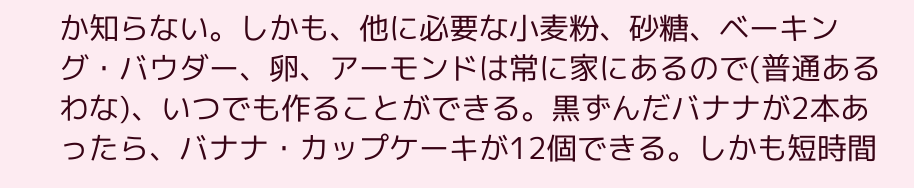か知らない。しかも、他に必要な小麦粉、砂糖、ベーキング・バウダー、卵、アーモンドは常に家にあるので(普通あるわな)、いつでも作ることができる。黒ずんだバナナが2本あったら、バナナ・カップケーキが12個できる。しかも短時間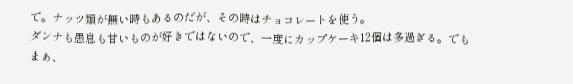で。ナッツ類が無い時もあるのだが、その時はチョコレートを使う。
ダンナも愚息も甘いものが好きではないので、一度にカップケーキ12個は多過ぎる。でもまぁ、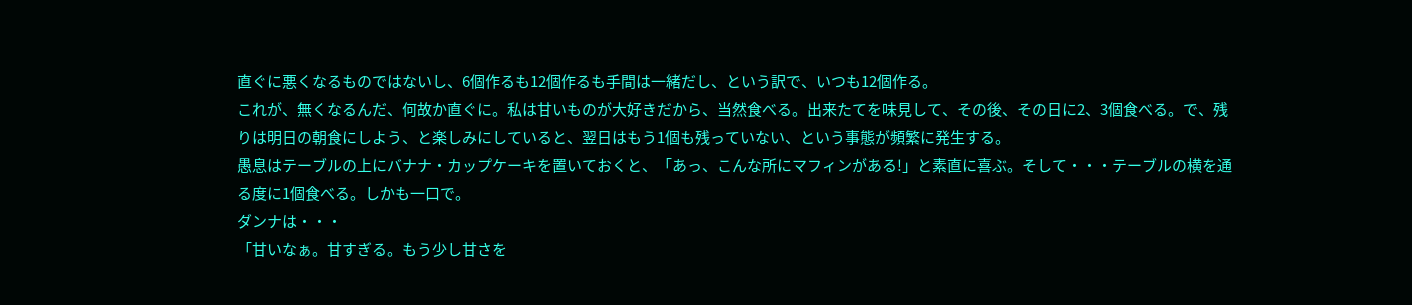直ぐに悪くなるものではないし、6個作るも12個作るも手間は一緒だし、という訳で、いつも12個作る。
これが、無くなるんだ、何故か直ぐに。私は甘いものが大好きだから、当然食べる。出来たてを味見して、その後、その日に2、3個食べる。で、残りは明日の朝食にしよう、と楽しみにしていると、翌日はもう1個も残っていない、という事態が頻繁に発生する。
愚息はテーブルの上にバナナ・カップケーキを置いておくと、「あっ、こんな所にマフィンがある!」と素直に喜ぶ。そして・・・テーブルの横を通る度に1個食べる。しかも一口で。
ダンナは・・・
「甘いなぁ。甘すぎる。もう少し甘さを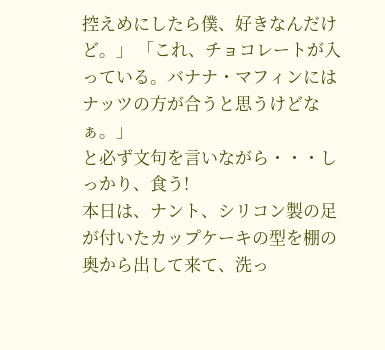控えめにしたら僕、好きなんだけど。」 「これ、チョコレートが入っている。バナナ・マフィンにはナッツの方が合うと思うけどなぁ。」
と必ず文句を言いながら・・・しっかり、食う!
本日は、ナント、シリコン製の足が付いたカップケーキの型を棚の奥から出して来て、洗っ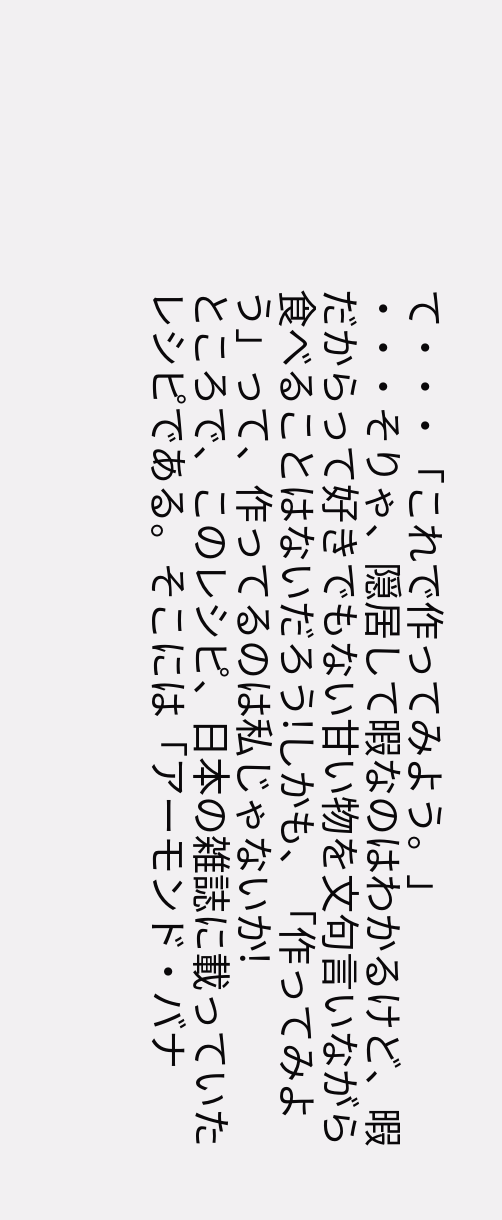て・・・「これで作ってみよう。」
・・・そりゃ、隠居して暇なのはわかるけど、暇だからって好きでもない甘い物を文句言いながら食べることはないだろう!しかも、「作ってみよう」って、作ってるのは私じゃないか!
ところで、このレシピ、日本の雑誌に載っていたレシピである。そこには「アーモンド・バナ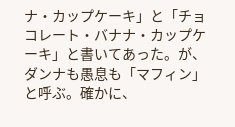ナ・カップケーキ」と「チョコレート・バナナ・カップケーキ」と書いてあった。が、ダンナも愚息も「マフィン」と呼ぶ。確かに、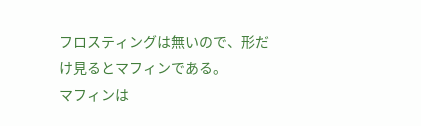フロスティングは無いので、形だけ見るとマフィンである。
マフィンは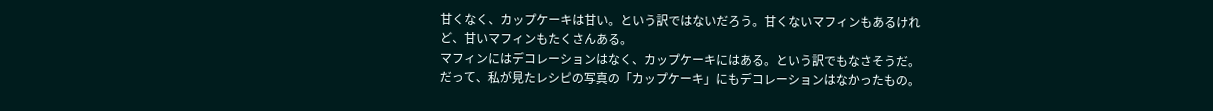甘くなく、カップケーキは甘い。という訳ではないだろう。甘くないマフィンもあるけれど、甘いマフィンもたくさんある。
マフィンにはデコレーションはなく、カップケーキにはある。という訳でもなさそうだ。だって、私が見たレシピの写真の「カップケーキ」にもデコレーションはなかったもの。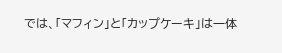では、「マフィン」と「カップケーキ」は一体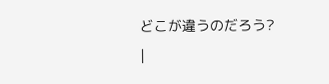どこが違うのだろう?
|